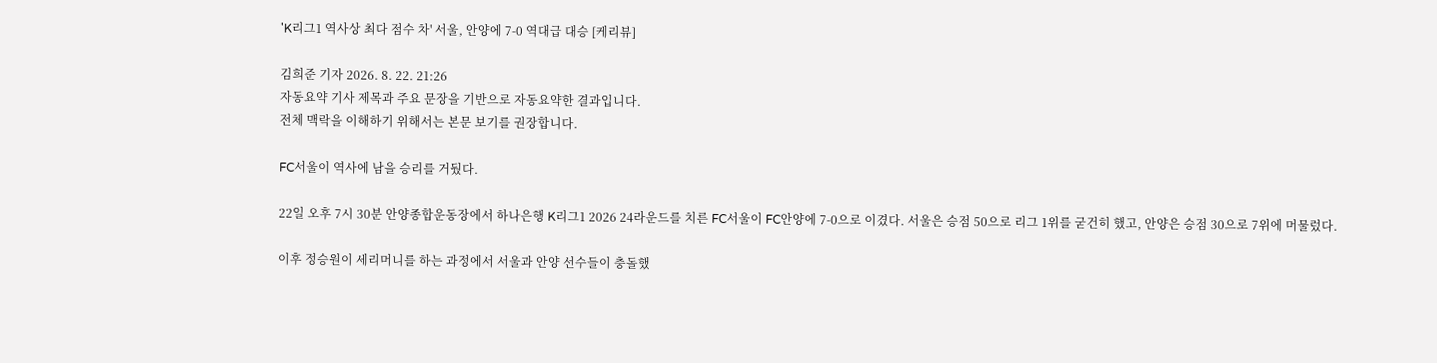'K리그1 역사상 최다 점수 차' 서울, 안양에 7-0 역대급 대승 [케리뷰]

김희준 기자 2026. 8. 22. 21:26
자동요약 기사 제목과 주요 문장을 기반으로 자동요약한 결과입니다.
전체 맥락을 이해하기 위해서는 본문 보기를 권장합니다.

FC서울이 역사에 남을 승리를 거뒀다.

22일 오후 7시 30분 안양종합운동장에서 하나은행 K리그1 2026 24라운드를 치른 FC서울이 FC안양에 7-0으로 이겼다. 서울은 승점 50으로 리그 1위를 굳건히 했고, 안양은 승점 30으로 7위에 머물렀다.

이후 정승원이 세리머니를 하는 과정에서 서울과 안양 선수들이 충돌했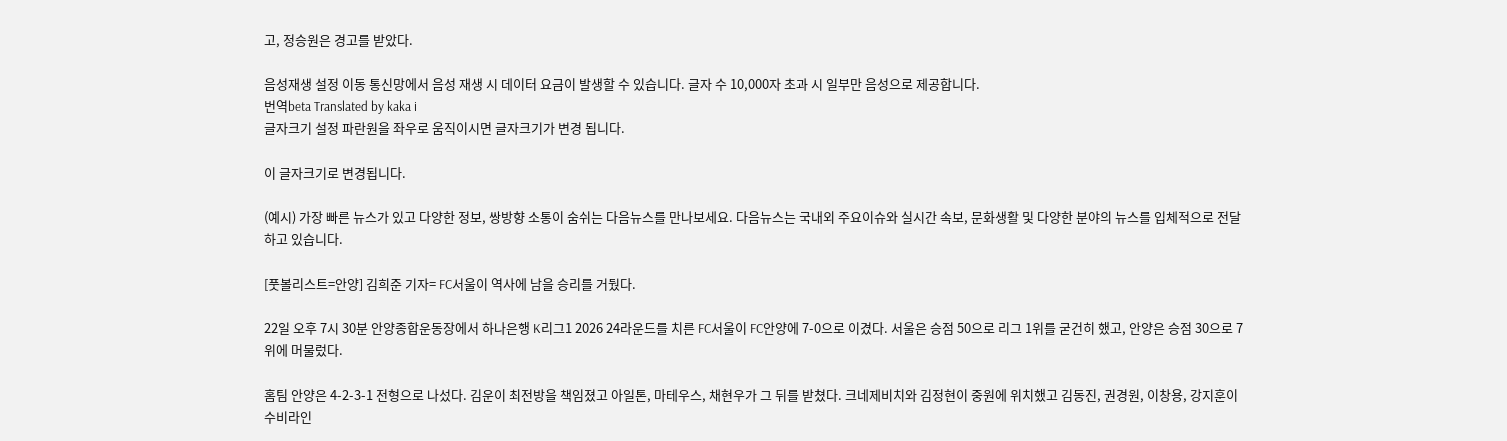고, 정승원은 경고를 받았다.

음성재생 설정 이동 통신망에서 음성 재생 시 데이터 요금이 발생할 수 있습니다. 글자 수 10,000자 초과 시 일부만 음성으로 제공합니다.
번역beta Translated by kaka i
글자크기 설정 파란원을 좌우로 움직이시면 글자크기가 변경 됩니다.

이 글자크기로 변경됩니다.

(예시) 가장 빠른 뉴스가 있고 다양한 정보, 쌍방향 소통이 숨쉬는 다음뉴스를 만나보세요. 다음뉴스는 국내외 주요이슈와 실시간 속보, 문화생활 및 다양한 분야의 뉴스를 입체적으로 전달하고 있습니다.

[풋볼리스트=안양] 김희준 기자= FC서울이 역사에 남을 승리를 거뒀다.

22일 오후 7시 30분 안양종합운동장에서 하나은행 K리그1 2026 24라운드를 치른 FC서울이 FC안양에 7-0으로 이겼다. 서울은 승점 50으로 리그 1위를 굳건히 했고, 안양은 승점 30으로 7위에 머물렀다.

홈팀 안양은 4-2-3-1 전형으로 나섰다. 김운이 최전방을 책임졌고 아일톤, 마테우스, 채현우가 그 뒤를 받쳤다. 크네제비치와 김정현이 중원에 위치했고 김동진, 권경원, 이창용, 강지훈이 수비라인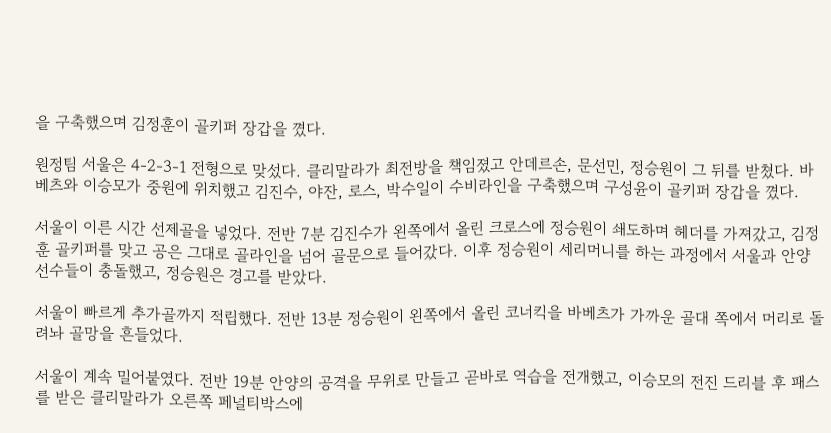을 구축했으며 김정훈이 골키퍼 장갑을 꼈다.

원정팀 서울은 4-2-3-1 전형으로 맞섰다. 클리말라가 최전방을 책임졌고 안데르손, 문선민, 정승원이 그 뒤를 받쳤다. 바베츠와 이승모가 중원에 위치했고 김진수, 야잔, 로스, 박수일이 수비라인을 구축했으며 구성윤이 골키퍼 장갑을 꼈다.

서울이 이른 시간 선제골을 넣었다. 전반 7분 김진수가 왼쪽에서 올린 크로스에 정승원이 쇄도하며 헤더를 가져갔고, 김정훈 골키퍼를 맞고 공은 그대로 골라인을 넘어 골문으로 들어갔다. 이후 정승원이 세리머니를 하는 과정에서 서울과 안양 선수들이 충돌했고, 정승원은 경고를 받았다.

서울이 빠르게 추가골까지 적립했다. 전반 13분 정승원이 왼쪽에서 올린 코너킥을 바베츠가 가까운 골대 쪽에서 머리로 돌려놔 골망을 흔들었다.

서울이 계속 밀어붙였다. 전반 19분 안양의 공격을 무위로 만들고 곧바로 역습을 전개했고, 이승모의 전진 드리블 후 패스를 받은 클리말라가 오른쪽 페널티박스에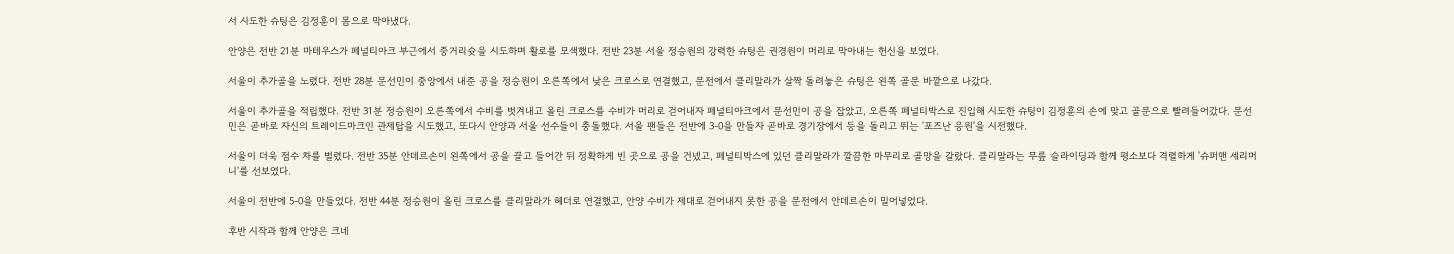서 시도한 슈팅은 김정훈이 몸으로 막아냈다.

안양은 전반 21분 마테우스가 페널티아크 부근에서 중거리슛을 시도하며 활로를 모색했다. 전반 23분 서울 정승원의 강력한 슈팅은 권경원이 머리로 막아내는 헌신을 보였다.

서울이 추가골을 노렸다. 전반 28분 문선민이 중앙에서 내준 공을 정승원이 오른쪽에서 낮은 크로스로 연결했고, 문전에서 클리말라가 살짝 돌려놓은 슈팅은 왼쪽 골문 바깥으로 나갔다.

서울이 추가골을 적립했다. 전반 31분 정승원이 오른쪽에서 수비를 벗겨내고 올린 크로스를 수비가 머리로 걷어내자 페널티아크에서 문선민이 공을 잡았고, 오른쪽 페널티박스로 진입해 시도한 슈팅이 김정훈의 손에 맞고 골문으로 빨려들어갔다. 문선민은 곧바로 자신의 트레이드마크인 관제탑을 시도했고, 또다시 안양과 서울 선수들이 충돌했다. 서울 팬들은 전반에 3-0을 만들자 곧바로 경기장에서 등을 돌리고 뛰는 '포즈난 응원'을 시전했다.

서울이 더욱 점수 차를 벌렸다. 전반 35분 안데르손이 왼쪽에서 공을 끌고 들어간 뒤 정확하게 빈 곳으로 공을 건넸고, 페널티박스에 있던 클리말라가 깔끔한 마무리로 골망을 갈랐다. 클리말라는 무릎 슬라이딩과 함께 평소보다 격렬하게 '슈퍼맨 세리머니'를 선보였다.

서울이 전반에 5-0을 만들었다. 전반 44분 정승원이 올린 크로스를 클리말라가 헤더로 연결했고, 안양 수비가 제대로 걷어내지 못한 공을 문전에서 안데르손이 밀어넣었다.

후반 시작과 함께 안양은 크네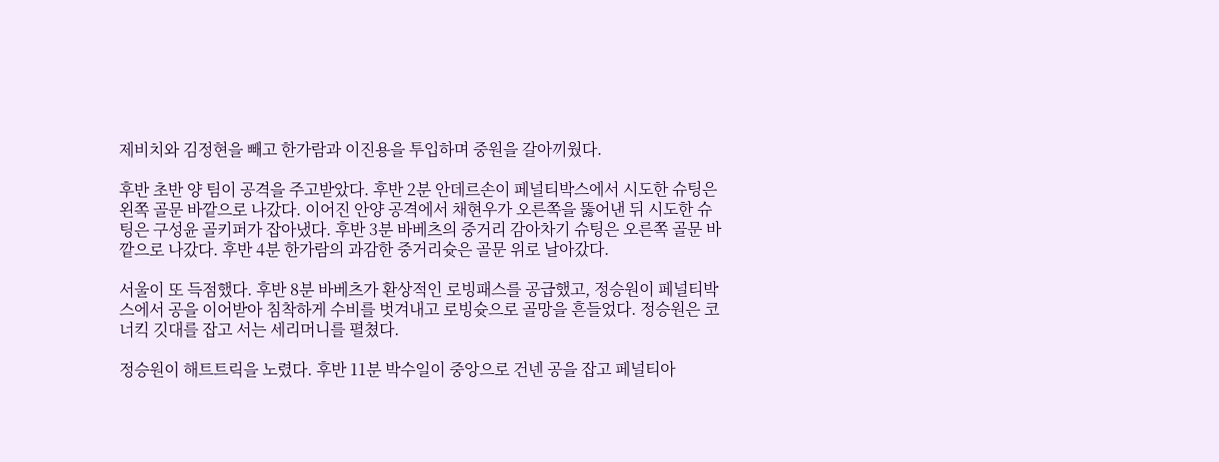제비치와 김정현을 빼고 한가람과 이진용을 투입하며 중원을 갈아끼웠다.

후반 초반 양 팀이 공격을 주고받았다. 후반 2분 안데르손이 페널티박스에서 시도한 슈팅은 왼쪽 골문 바깥으로 나갔다. 이어진 안양 공격에서 채현우가 오른쪽을 뚫어낸 뒤 시도한 슈팅은 구성윤 골키퍼가 잡아냈다. 후반 3분 바베츠의 중거리 감아차기 슈팅은 오른쪽 골문 바깥으로 나갔다. 후반 4분 한가람의 과감한 중거리슛은 골문 위로 날아갔다.

서울이 또 득점했다. 후반 8분 바베츠가 환상적인 로빙패스를 공급했고, 정승원이 페널티박스에서 공을 이어받아 침착하게 수비를 벗겨내고 로빙슛으로 골망을 흔들었다. 정승원은 코너킥 깃대를 잡고 서는 세리머니를 펼쳤다.

정승원이 해트트릭을 노렸다. 후반 11분 박수일이 중앙으로 건넨 공을 잡고 페널티아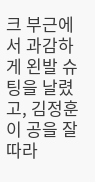크 부근에서 과감하게 왼발 슈팅을 날렸고, 김정훈이 공을 잘 따라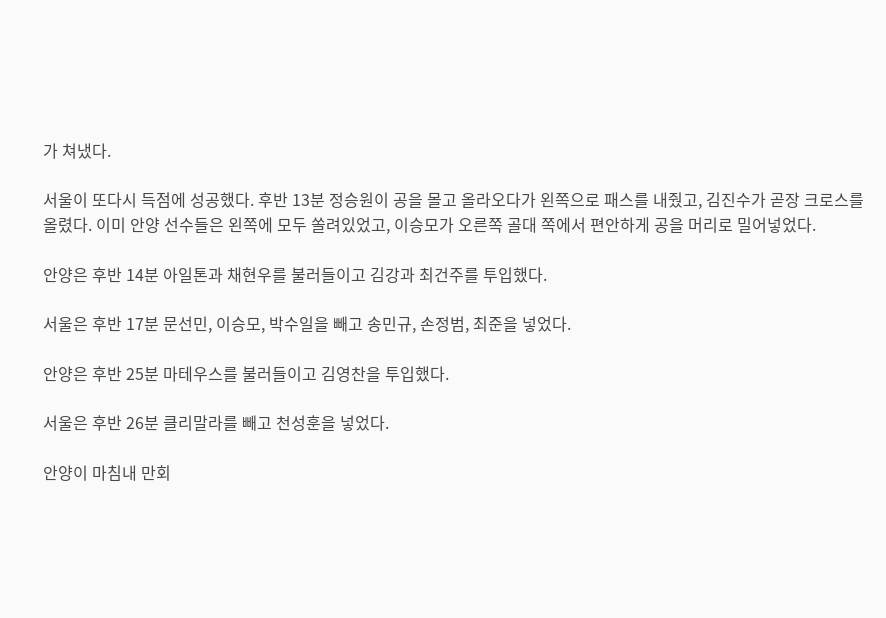가 쳐냈다.

서울이 또다시 득점에 성공했다. 후반 13분 정승원이 공을 몰고 올라오다가 왼쪽으로 패스를 내줬고, 김진수가 곧장 크로스를 올렸다. 이미 안양 선수들은 왼쪽에 모두 쏠려있었고, 이승모가 오른쪽 골대 쪽에서 편안하게 공을 머리로 밀어넣었다.

안양은 후반 14분 아일톤과 채현우를 불러들이고 김강과 최건주를 투입했다.

서울은 후반 17분 문선민, 이승모, 박수일을 빼고 송민규, 손정범, 최준을 넣었다.

안양은 후반 25분 마테우스를 불러들이고 김영찬을 투입했다.

서울은 후반 26분 클리말라를 빼고 천성훈을 넣었다.

안양이 마침내 만회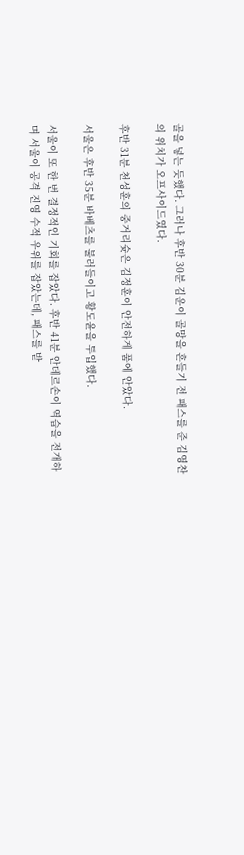골을 넣는 듯했다. 그러나 후반 30분 김운이 골망을 흔들기 전 패스를 준 김영찬의 위치가 오프사이드였다.

후반 31분 천성훈의 중거리슛은 김정훈이 안전하게 품에 안았다.

서울은 후반 35분 바베츠를 불러들이고 황도윤을 투입했다.

서울이 또 한 번 결정적인 기회를 잡았다. 후반 41분 안데르손이 역습을 전개하며 서울이 공격 진영 수적 우위를 잡았는데, 패스를 받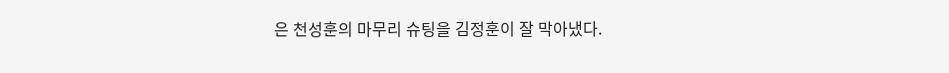은 천성훈의 마무리 슈팅을 김정훈이 잘 막아냈다.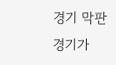경기 막판 경기가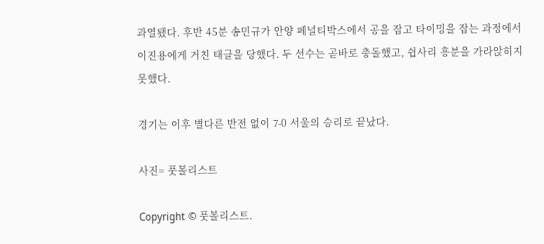과열됐다. 후반 45분 송민규가 안양 페널티박스에서 공을 잡고 타이밍을 잡는 과정에서 이진용에게 거친 태클을 당했다. 두 선수는 곧바로 충돌했고, 쉽사리 흥분을 가라앉히지 못했다.

경기는 이후 별다른 반전 없이 7-0 서울의 승리로 끝났다.

사진= 풋볼리스트

Copyright © 풋볼리스트.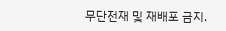무단전재 및 재배포 금지.